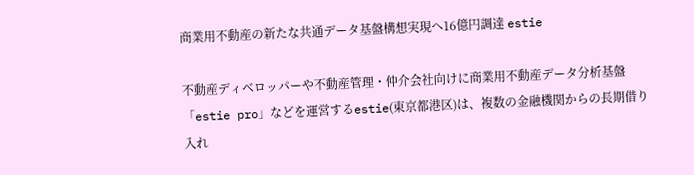商業用不動産の新たな共通データ基盤構想実現へ16億円調達 estie

不動産ディベロッパーや不動産管理・仲介会社向けに商業用不動産データ分析基盤「estie pro」などを運営するestie(東京都港区)は、複数の金融機関からの長期借り入れ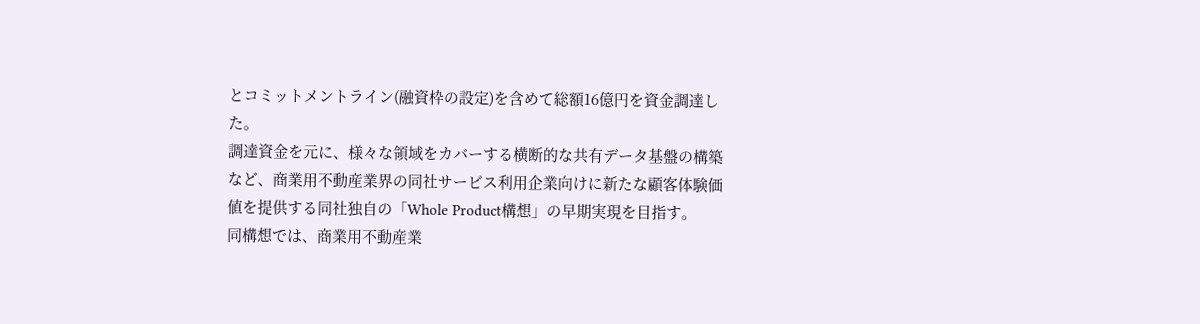とコミットメントライン(融資枠の設定)を含めて総額16億円を資金調達した。
調達資金を元に、様々な領域をカバーする横断的な共有データ基盤の構築など、商業用不動産業界の同社サービス利用企業向けに新たな顧客体験価値を提供する同社独自の「Whole Product構想」の早期実現を目指す。
同構想では、商業用不動産業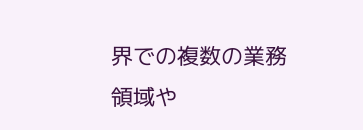界での複数の業務領域や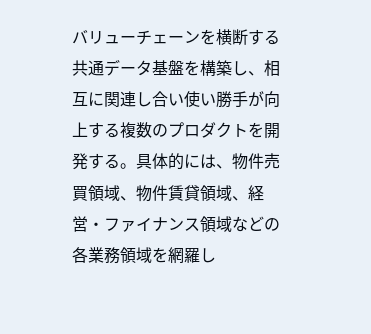バリューチェーンを横断する共通データ基盤を構築し、相互に関連し合い使い勝手が向上する複数のプロダクトを開発する。具体的には、物件売買領域、物件賃貸領域、経営・ファイナンス領域などの各業務領域を網羅し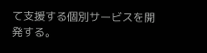て支援する個別サービスを開発する。